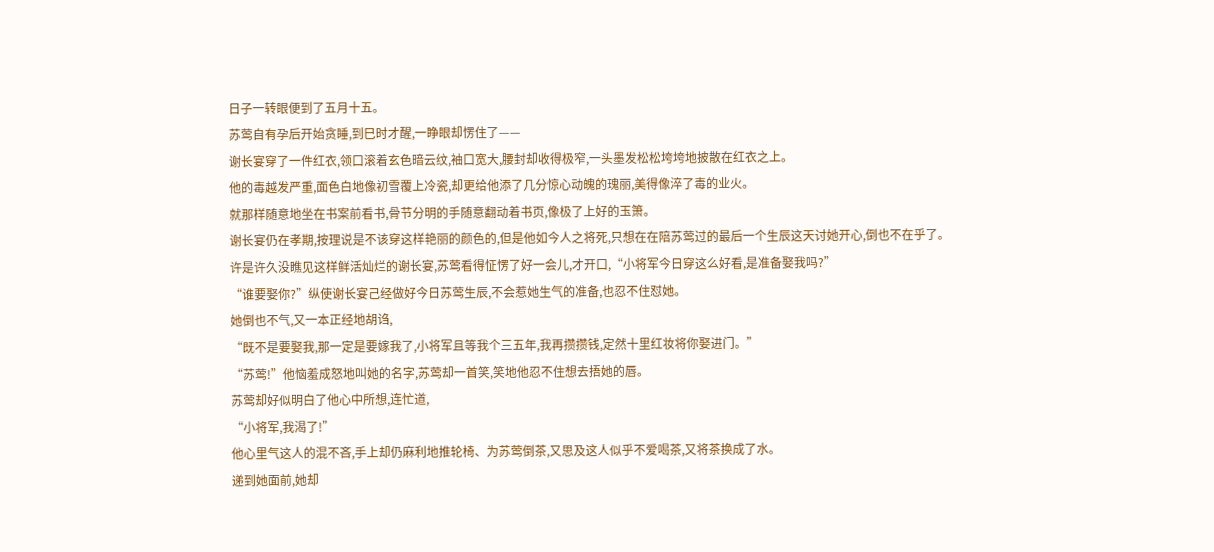日子一转眼便到了五月十五。
苏莺自有孕后开始贪睡,到巳时才醒,一睁眼却愣住了——
谢长宴穿了一件红衣,领口滚着玄色暗云纹,袖口宽大,腰封却收得极窄,一头墨发松松垮垮地披散在红衣之上。
他的毒越发严重,面色白地像初雪覆上冷瓷,却更给他添了几分惊心动魄的瑰丽,美得像淬了毒的业火。
就那样随意地坐在书案前看书,骨节分明的手随意翻动着书页,像极了上好的玉箫。
谢长宴仍在孝期,按理说是不该穿这样艳丽的颜色的,但是他如今人之将死,只想在在陪苏莺过的最后一个生辰这天讨她开心,倒也不在乎了。
许是许久没瞧见这样鲜活灿烂的谢长宴,苏莺看得怔愣了好一会儿,才开口,“小将军今日穿这么好看,是准备娶我吗?”
“谁要娶你?”纵使谢长宴己经做好今日苏莺生辰,不会惹她生气的准备,也忍不住怼她。
她倒也不气,又一本正经地胡诌,
“既不是要娶我,那一定是要嫁我了,小将军且等我个三五年,我再攒攒钱,定然十里红妆将你娶进门。”
“苏莺!”他恼羞成怒地叫她的名字,苏莺却一首笑,笑地他忍不住想去捂她的唇。
苏莺却好似明白了他心中所想,连忙道,
“小将军,我渴了!”
他心里气这人的混不吝,手上却仍麻利地推轮椅、为苏莺倒茶,又思及这人似乎不爱喝茶,又将茶换成了水。
递到她面前,她却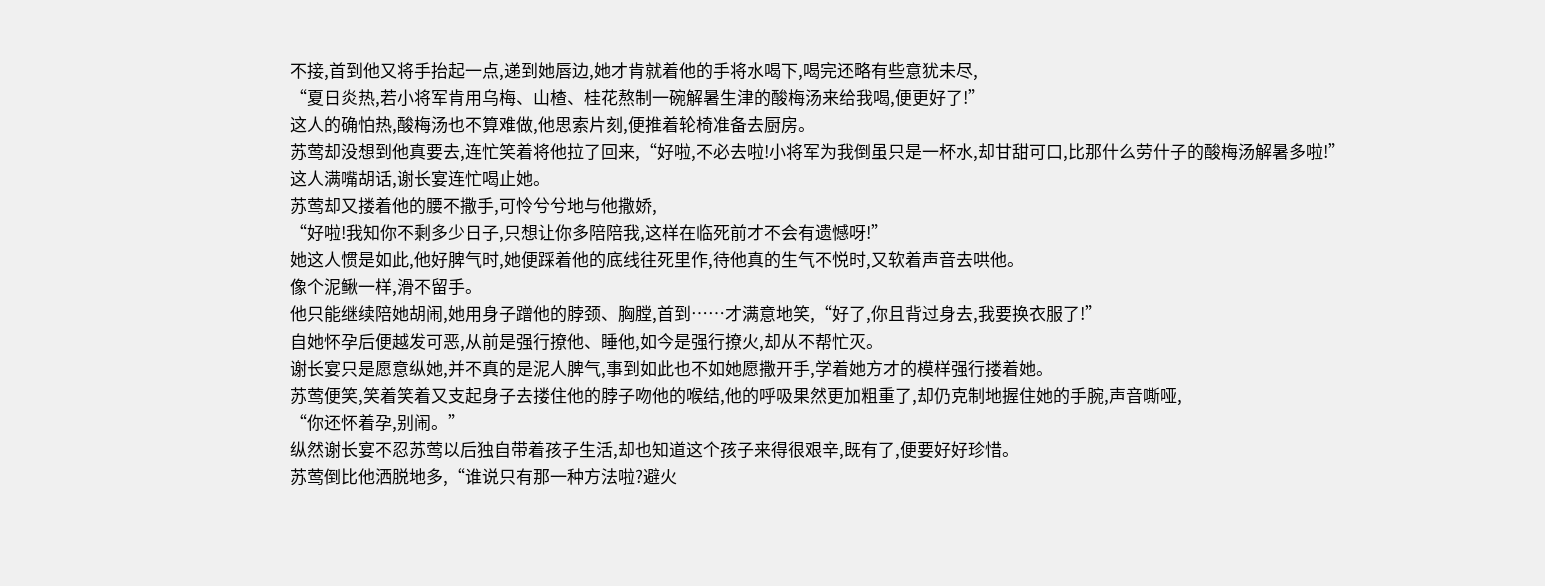不接,首到他又将手抬起一点,递到她唇边,她才肯就着他的手将水喝下,喝完还略有些意犹未尽,
“夏日炎热,若小将军肯用乌梅、山楂、桂花熬制一碗解暑生津的酸梅汤来给我喝,便更好了!”
这人的确怕热,酸梅汤也不算难做,他思索片刻,便推着轮椅准备去厨房。
苏莺却没想到他真要去,连忙笑着将他拉了回来,“好啦,不必去啦!小将军为我倒虽只是一杯水,却甘甜可口,比那什么劳什子的酸梅汤解暑多啦!”
这人满嘴胡话,谢长宴连忙喝止她。
苏莺却又搂着他的腰不撒手,可怜兮兮地与他撒娇,
“好啦!我知你不剩多少日子,只想让你多陪陪我,这样在临死前才不会有遗憾呀!”
她这人惯是如此,他好脾气时,她便踩着他的底线往死里作,待他真的生气不悦时,又软着声音去哄他。
像个泥鳅一样,滑不留手。
他只能继续陪她胡闹,她用身子蹭他的脖颈、胸膛,首到……才满意地笑,“好了,你且背过身去,我要换衣服了!”
自她怀孕后便越发可恶,从前是强行撩他、睡他,如今是强行撩火,却从不帮忙灭。
谢长宴只是愿意纵她,并不真的是泥人脾气,事到如此也不如她愿撒开手,学着她方才的模样强行搂着她。
苏莺便笑,笑着笑着又支起身子去搂住他的脖子吻他的喉结,他的呼吸果然更加粗重了,却仍克制地握住她的手腕,声音嘶哑,
“你还怀着孕,别闹。”
纵然谢长宴不忍苏莺以后独自带着孩子生活,却也知道这个孩子来得很艰辛,既有了,便要好好珍惜。
苏莺倒比他洒脱地多,“谁说只有那一种方法啦?避火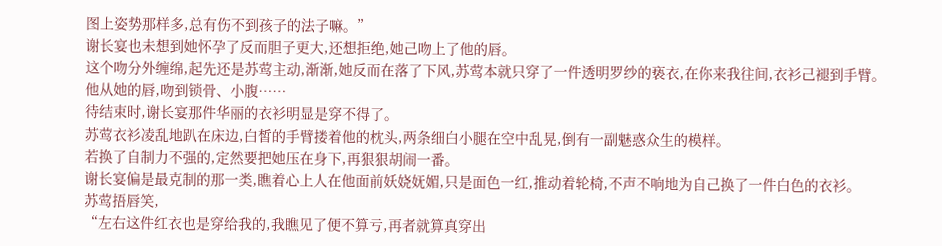图上姿势那样多,总有伤不到孩子的法子嘛。”
谢长宴也未想到她怀孕了反而胆子更大,还想拒绝,她己吻上了他的唇。
这个吻分外缠绵,起先还是苏莺主动,渐渐,她反而在落了下风,苏莺本就只穿了一件透明罗纱的亵衣,在你来我往间,衣衫己褪到手臂。
他从她的唇,吻到锁骨、小腹……
待结束时,谢长宴那件华丽的衣衫明显是穿不得了。
苏莺衣衫凌乱地趴在床边,白皙的手臂搂着他的枕头,两条细白小腿在空中乱晃,倒有一副魅惑众生的模样。
若换了自制力不强的,定然要把她压在身下,再狠狠胡闹一番。
谢长宴偏是最克制的那一类,瞧着心上人在他面前妖娆妩媚,只是面色一红,推动着轮椅,不声不响地为自己换了一件白色的衣衫。
苏莺捂唇笑,
“左右这件红衣也是穿给我的,我瞧见了便不算亏,再者就算真穿出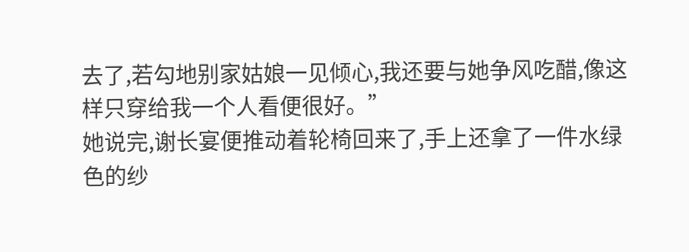去了,若勾地别家姑娘一见倾心,我还要与她争风吃醋,像这样只穿给我一个人看便很好。”
她说完,谢长宴便推动着轮椅回来了,手上还拿了一件水绿色的纱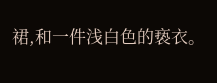裙,和一件浅白色的亵衣。